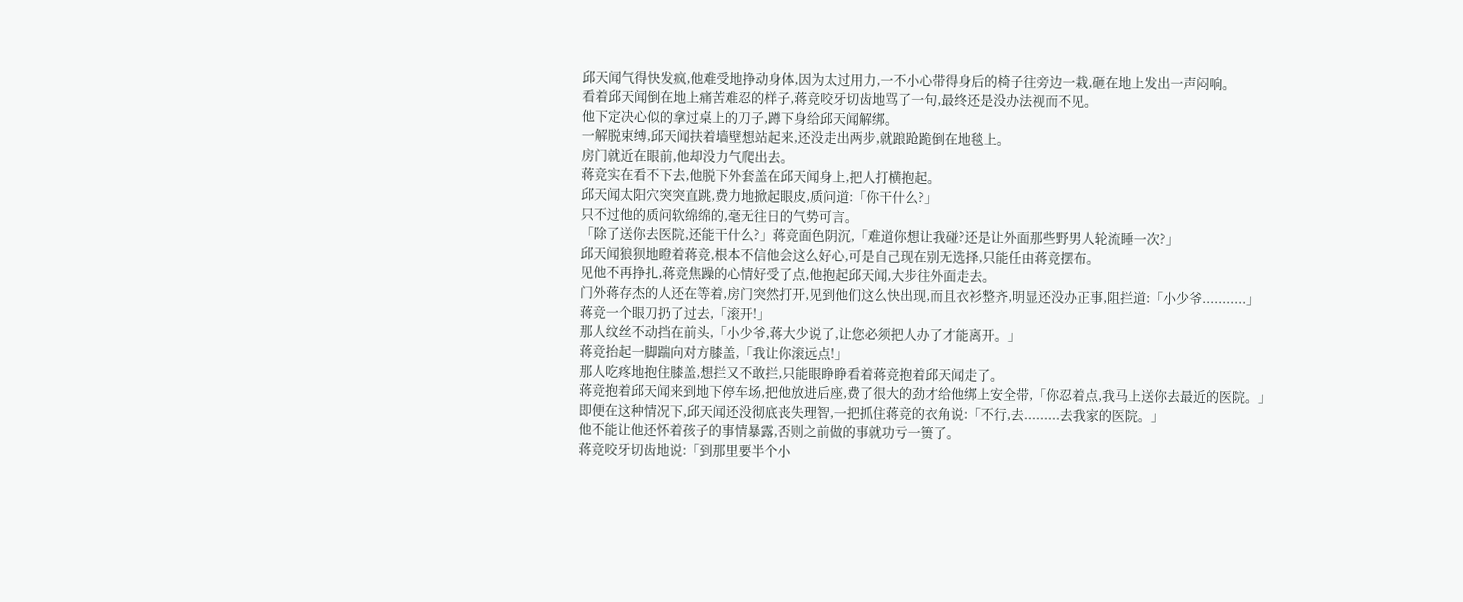邱天闻气得快发疯,他难受地挣动身体,因为太过用力,一不小心带得身后的椅子往旁边一栽,砸在地上发出一声闷响。
看着邱天闻倒在地上痛苦难忍的样子,蒋竞咬牙切齿地骂了一句,最终还是没办法视而不见。
他下定决心似的拿过桌上的刀子,蹲下身给邱天闻解绑。
一解脱束缚,邱天闻扶着墙壁想站起来,还没走出两步,就踉跄跪倒在地毯上。
房门就近在眼前,他却没力气爬出去。
蒋竞实在看不下去,他脱下外套盖在邱天闻身上,把人打横抱起。
邱天闻太阳穴突突直跳,费力地掀起眼皮,质问道:「你干什么?」
只不过他的质问软绵绵的,毫无往日的气势可言。
「除了送你去医院,还能干什么?」蒋竞面色阴沉,「难道你想让我碰?还是让外面那些野男人轮流睡一次?」
邱天闻狼狈地瞪着蒋竞,根本不信他会这么好心,可是自己现在别无选择,只能任由蒋竞摆布。
见他不再挣扎,蒋竞焦躁的心情好受了点,他抱起邱天闻,大步往外面走去。
门外蒋存杰的人还在等着,房门突然打开,见到他们这么快出现,而且衣衫整齐,明显还没办正事,阻拦道:「小少爷...........」
蒋竞一个眼刀扔了过去,「滚开!」
那人纹丝不动挡在前头,「小少爷,蒋大少说了,让您必须把人办了才能离开。」
蒋竞抬起一脚踹向对方膝盖,「我让你滚远点!」
那人吃疼地抱住膝盖,想拦又不敢拦,只能眼睁睁看着蒋竞抱着邱天闻走了。
蒋竞抱着邱天闻来到地下停车场,把他放进后座,费了很大的劲才给他绑上安全带,「你忍着点,我马上送你去最近的医院。」
即便在这种情况下,邱天闻还没彻底丧失理智,一把抓住蒋竞的衣角说:「不行,去.........去我家的医院。」
他不能让他还怀着孩子的事情暴露,否则之前做的事就功亏一篑了。
蒋竞咬牙切齿地说:「到那里要半个小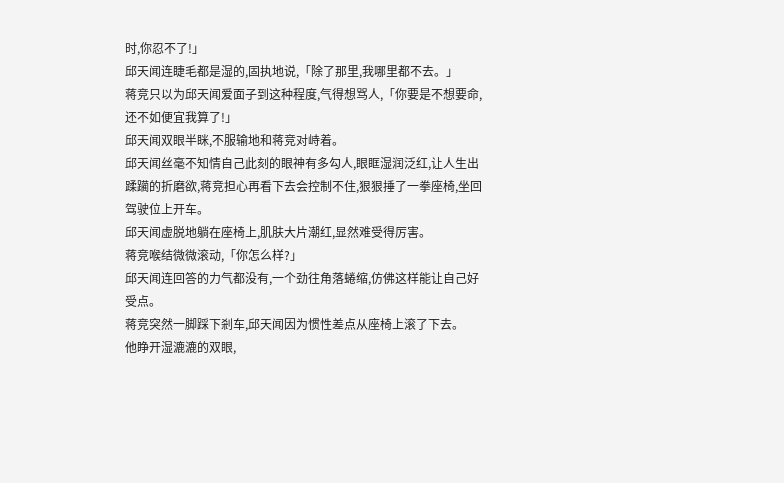时,你忍不了!」
邱天闻连睫毛都是湿的,固执地说,「除了那里,我哪里都不去。」
蒋竞只以为邱天闻爱面子到这种程度,气得想骂人,「你要是不想要命,还不如便宜我算了!」
邱天闻双眼半眯,不服输地和蒋竞对峙着。
邱天闻丝毫不知情自己此刻的眼神有多勾人,眼眶湿润泛红,让人生出蹂躏的折磨欲,蒋竞担心再看下去会控制不住,狠狠捶了一拳座椅,坐回驾驶位上开车。
邱天闻虚脱地躺在座椅上,肌肤大片潮红,显然难受得厉害。
蒋竞喉结微微滚动,「你怎么样?」
邱天闻连回答的力气都没有,一个劲往角落蜷缩,仿佛这样能让自己好受点。
蒋竞突然一脚踩下剎车,邱天闻因为惯性差点从座椅上滚了下去。
他睁开湿漉漉的双眼,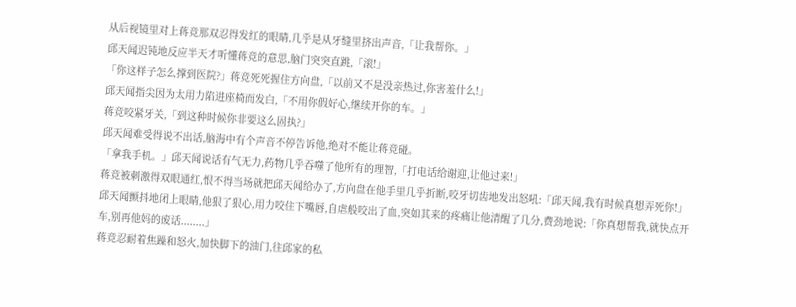从后视镜里对上蒋竞那双忍得发红的眼睛,几乎是从牙缝里挤出声音,「让我帮你。」
邱天闻迟钝地反应半天才听懂蒋竞的意思,脑门突突直跳,「滚!」
「你这样子怎么撑到医院?」蒋竞死死握住方向盘,「以前又不是没亲热过,你害羞什么!」
邱天闻指尖因为太用力陷进座椅而发白,「不用你假好心,继续开你的车。」
蒋竞咬紧牙关,「到这种时候你非要这么固执?」
邱天闻难受得说不出话,脑海中有个声音不停告诉他,绝对不能让蒋竞碰。
「拿我手机。」邱天闻说话有气无力,药物几乎吞噬了他所有的理智,「打电话给谢迎,让他过来!」
蒋竞被刺激得双眼通红,恨不得当场就把邱天闻给办了,方向盘在他手里几乎折断,咬牙切齿地发出怒吼:「邱天闻,我有时候真想弄死你!」
邱天闻颤抖地闭上眼睛,他狠了狠心,用力咬住下嘴唇,自虐般咬出了血,突如其来的疼痛让他清醒了几分,费劲地说:「你真想帮我,就快点开车,别再他妈的废话........」
蒋竞忍耐着焦躁和怒火,加快脚下的油门,往邱家的私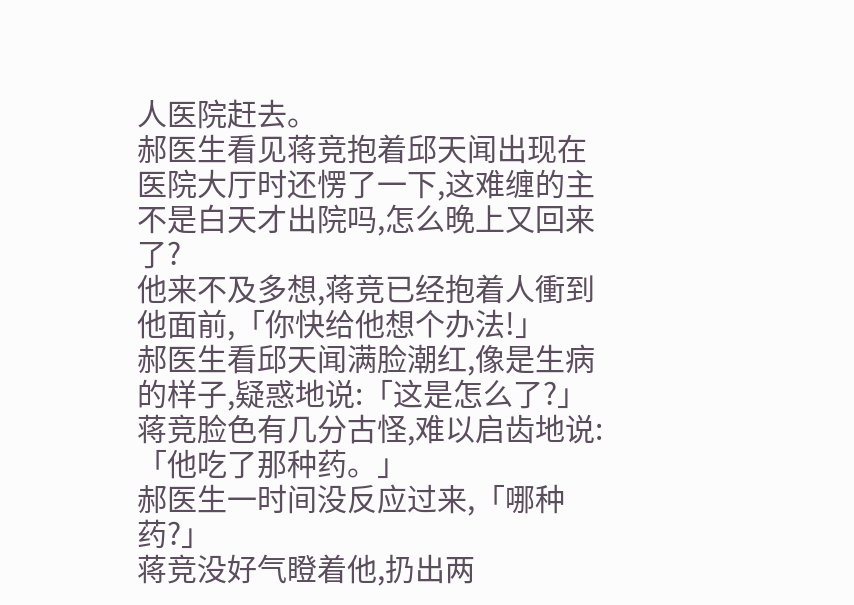人医院赶去。
郝医生看见蒋竞抱着邱天闻出现在医院大厅时还愣了一下,这难缠的主不是白天才出院吗,怎么晚上又回来了?
他来不及多想,蒋竞已经抱着人衝到他面前,「你快给他想个办法!」
郝医生看邱天闻满脸潮红,像是生病的样子,疑惑地说:「这是怎么了?」
蒋竞脸色有几分古怪,难以启齿地说:「他吃了那种药。」
郝医生一时间没反应过来,「哪种药?」
蒋竞没好气瞪着他,扔出两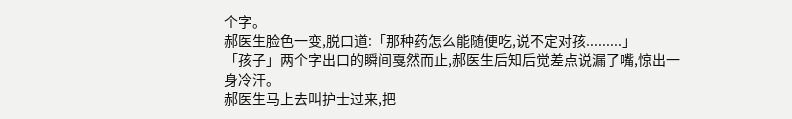个字。
郝医生脸色一变,脱口道:「那种药怎么能随便吃,说不定对孩.........」
「孩子」两个字出口的瞬间戛然而止,郝医生后知后觉差点说漏了嘴,惊出一身冷汗。
郝医生马上去叫护士过来,把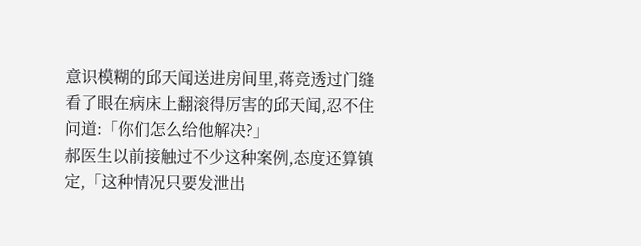意识模糊的邱天闻送进房间里,蒋竞透过门缝看了眼在病床上翻滚得厉害的邱天闻,忍不住问道:「你们怎么给他解决?」
郝医生以前接触过不少这种案例,态度还算镇定,「这种情况只要发泄出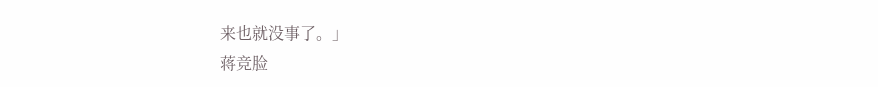来也就没事了。」
蒋竞脸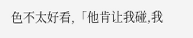色不太好看,「他肯让我碰,我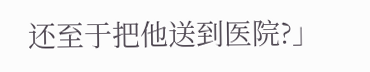还至于把他送到医院?」